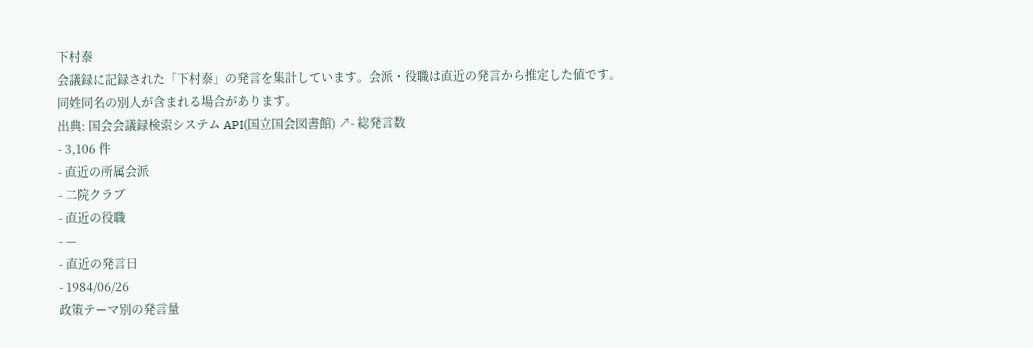下村泰
会議録に記録された「下村泰」の発言を集計しています。会派・役職は直近の発言から推定した値です。同姓同名の別人が含まれる場合があります。
出典: 国会会議録検索システム API(国立国会図書館) ↗- 総発言数
- 3,106 件
- 直近の所属会派
- 二院クラブ
- 直近の役職
- —
- 直近の発言日
- 1984/06/26
政策テーマ別の発言量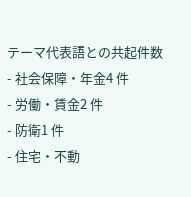テーマ代表語との共起件数- 社会保障・年金4 件
- 労働・賃金2 件
- 防衛1 件
- 住宅・不動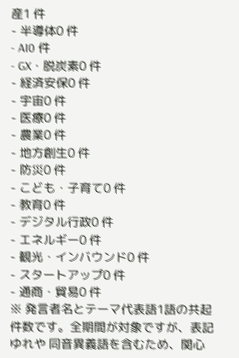産1 件
- 半導体0 件
- AI0 件
- GX・脱炭素0 件
- 経済安保0 件
- 宇宙0 件
- 医療0 件
- 農業0 件
- 地方創生0 件
- 防災0 件
- こども・子育て0 件
- 教育0 件
- デジタル行政0 件
- エネルギー0 件
- 観光・インバウンド0 件
- スタートアップ0 件
- 通商・貿易0 件
※ 発言者名とテーマ代表語1語の共起件数です。全期間が対象ですが、表記ゆれや 同音異義語を含むため、関心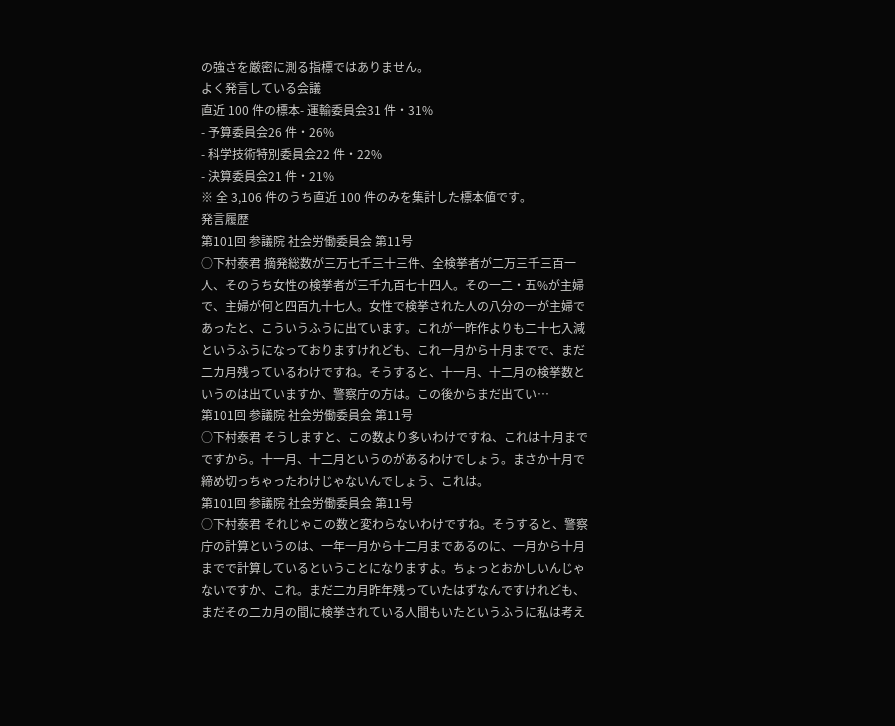の強さを厳密に測る指標ではありません。
よく発言している会議
直近 100 件の標本- 運輸委員会31 件・31%
- 予算委員会26 件・26%
- 科学技術特別委員会22 件・22%
- 決算委員会21 件・21%
※ 全 3,106 件のうち直近 100 件のみを集計した標本値です。
発言履歴
第101回 参議院 社会労働委員会 第11号
○下村泰君 摘発総数が三万七千三十三件、全検挙者が二万三千三百一人、そのうち女性の検挙者が三千九百七十四人。その一二・五%が主婦で、主婦が何と四百九十七人。女性で検挙された人の八分の一が主婦であったと、こういうふうに出ています。これが一昨作よりも二十七入減というふうになっておりますけれども、これ一月から十月までで、まだ二カ月残っているわけですね。そうすると、十一月、十二月の検挙数というのは出ていますか、警察庁の方は。この後からまだ出てい…
第101回 参議院 社会労働委員会 第11号
○下村泰君 そうしますと、この数より多いわけですね、これは十月までですから。十一月、十二月というのがあるわけでしょう。まさか十月で締め切っちゃったわけじゃないんでしょう、これは。
第101回 参議院 社会労働委員会 第11号
○下村泰君 それじゃこの数と変わらないわけですね。そうすると、警察庁の計算というのは、一年一月から十二月まであるのに、一月から十月までで計算しているということになりますよ。ちょっとおかしいんじゃないですか、これ。まだ二カ月昨年残っていたはずなんですけれども、まだその二カ月の間に検挙されている人間もいたというふうに私は考え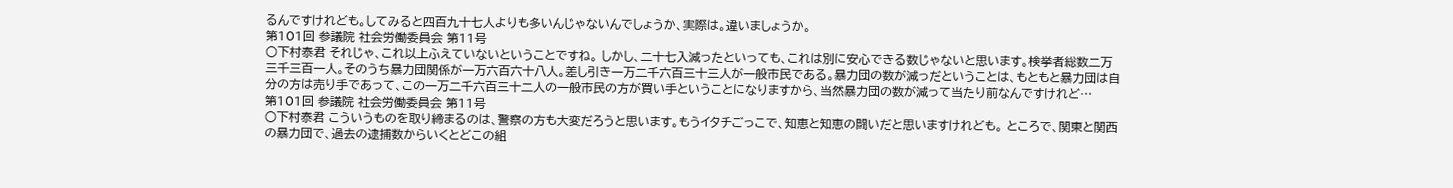るんですけれども。してみると四百九十七人よりも多いんじゃないんでしょうか、実際は。違いましょうか。
第101回 参議院 社会労働委員会 第11号
○下村泰君 それじゃ、これ以上ふえていないということですね。 しかし、二十七入減ったといっても、これは別に安心できる数じゃないと思います。検挙者総数二万三千三百一人。そのうち暴力団関係が一万六百六十八人。差し引き一万二千六百三十三人が一般市民である。暴力団の数が減っだということは、もともと暴力団は自分の方は売り手であって、この一万二千六百三十二人の一般市民の方が買い手ということになりますから、当然暴力団の数が減って当たり前なんですけれど…
第101回 参議院 社会労働委員会 第11号
○下村泰君 こういうものを取り締まるのは、警察の方も大変だろうと思います。もうイタチごっこで、知恵と知恵の闘いだと思いますけれども。 ところで、関東と関西の暴力団で、過去の逮捕数からいくとどこの組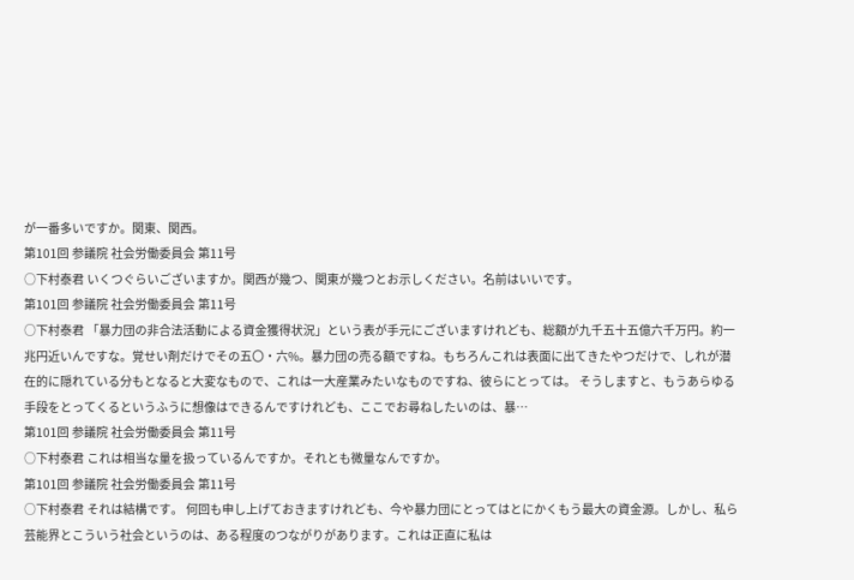が一番多いですか。関東、関西。
第101回 参議院 社会労働委員会 第11号
○下村泰君 いくつぐらいございますか。関西が幾つ、関東が幾つとお示しください。名前はいいです。
第101回 参議院 社会労働委員会 第11号
○下村泰君 「暴力団の非合法活動による資金獲得状況」という表が手元にございますけれども、総額が九千五十五億六千万円。約一兆円近いんですな。覚せい剤だけでその五〇・六%。暴力団の売る額ですね。もちろんこれは表面に出てきたやつだけで、しれが潜在的に隠れている分もとなると大変なもので、これは一大産業みたいなものですね、彼らにとっては。 そうしますと、もうあらゆる手段をとってくるというふうに想像はできるんですけれども、ここでお尋ねしたいのは、暴…
第101回 参議院 社会労働委員会 第11号
○下村泰君 これは相当な量を扱っているんですか。それとも微量なんですか。
第101回 参議院 社会労働委員会 第11号
○下村泰君 それは結構です。 何回も申し上げておきますけれども、今や暴力団にとってはとにかくもう最大の資金源。しかし、私ら芸能界とこういう社会というのは、ある程度のつながりがあります。これは正直に私は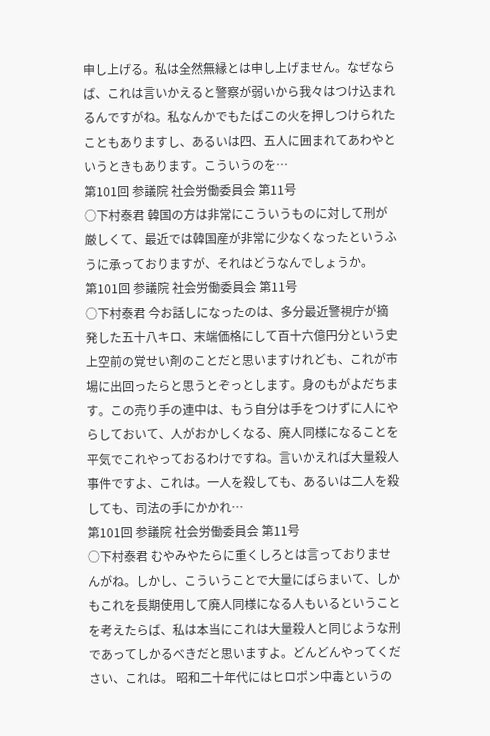申し上げる。私は全然無縁とは申し上げません。なぜならば、これは言いかえると警察が弱いから我々はつけ込まれるんですがね。私なんかでもたばこの火を押しつけられたこともありますし、あるいは四、五人に囲まれてあわやというときもあります。こういうのを…
第101回 参議院 社会労働委員会 第11号
○下村泰君 韓国の方は非常にこういうものに対して刑が厳しくて、最近では韓国産が非常に少なくなったというふうに承っておりますが、それはどうなんでしょうか。
第101回 参議院 社会労働委員会 第11号
○下村泰君 今お話しになったのは、多分最近警視庁が摘発した五十八キロ、末端価格にして百十六億円分という史上空前の覚せい剤のことだと思いますけれども、これが市場に出回ったらと思うとぞっとします。身のもがよだちます。この売り手の連中は、もう自分は手をつけずに人にやらしておいて、人がおかしくなる、廃人同様になることを平気でこれやっておるわけですね。言いかえれば大量殺人事件ですよ、これは。一人を殺しても、あるいは二人を殺しても、司法の手にかかれ…
第101回 参議院 社会労働委員会 第11号
○下村泰君 むやみやたらに重くしろとは言っておりませんがね。しかし、こういうことで大量にばらまいて、しかもこれを長期使用して廃人同様になる人もいるということを考えたらば、私は本当にこれは大量殺人と同じような刑であってしかるべきだと思いますよ。どんどんやってください、これは。 昭和二十年代にはヒロポン中毒というの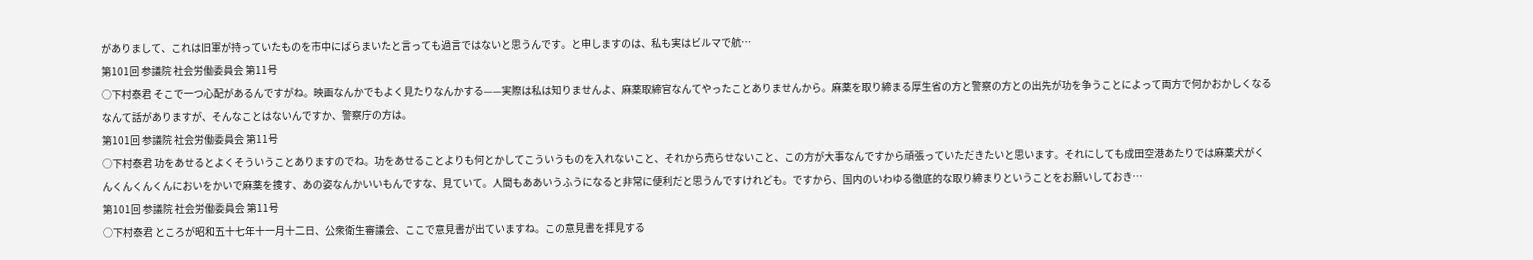がありまして、これは旧軍が持っていたものを市中にばらまいたと言っても過言ではないと思うんです。と申しますのは、私も実はビルマで航…
第101回 参議院 社会労働委員会 第11号
○下村泰君 そこで一つ心配があるんですがね。映画なんかでもよく見たりなんかする——実際は私は知りませんよ、麻薬取締官なんてやったことありませんから。麻薬を取り締まる厚生省の方と警察の方との出先が功を争うことによって両方で何かおかしくなるなんて話がありますが、そんなことはないんですか、警察庁の方は。
第101回 参議院 社会労働委員会 第11号
○下村泰君 功をあせるとよくそういうことありますのでね。功をあせることよりも何とかしてこういうものを入れないこと、それから売らせないこと、この方が大事なんですから頑張っていただきたいと思います。それにしても成田空港あたりでは麻薬犬がくんくんくんくんにおいをかいで麻薬を捜す、あの姿なんかいいもんですな、見ていて。人間もああいうふうになると非常に便利だと思うんですけれども。ですから、国内のいわゆる徹底的な取り締まりということをお願いしておき…
第101回 参議院 社会労働委員会 第11号
○下村泰君 ところが昭和五十七年十一月十二日、公衆衛生審議会、ここで意見書が出ていますね。この意見書を拝見する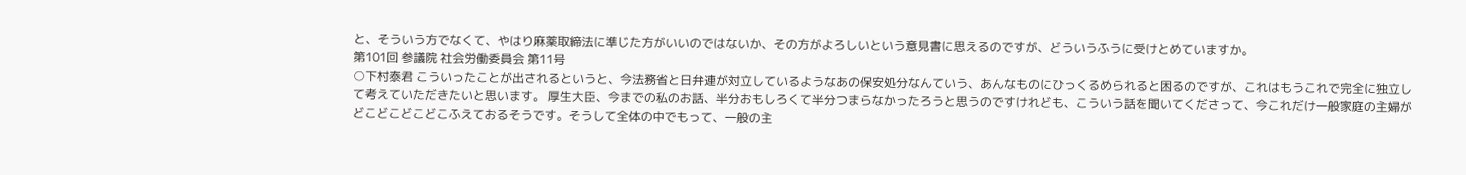と、そういう方でなくて、やはり麻薬取締法に準じた方がいいのではないか、その方がよろしいという意見書に思えるのですが、どういうふうに受けとめていますか。
第101回 参議院 社会労働委員会 第11号
○下村泰君 こういったことが出されるというと、今法務省と日弁連が対立しているようなあの保安処分なんていう、あんなものにひっくるめられると困るのですが、これはもうこれで完全に独立して考えていただきたいと思います。 厚生大臣、今までの私のお話、半分おもしろくて半分つまらなかったろうと思うのですけれども、こういう話を聞いてくださって、今これだけ一般家庭の主婦がどこどこどこどこふえておるそうです。そうして全体の中でもって、一般の主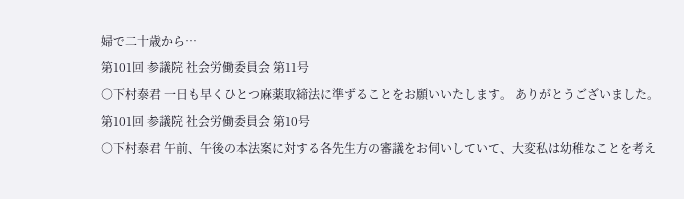婦で二十歳から…
第101回 参議院 社会労働委員会 第11号
○下村泰君 一日も早くひとつ麻薬取締法に準ずることをお願いいたします。 ありがとうございました。
第101回 参議院 社会労働委員会 第10号
○下村泰君 午前、午後の本法案に対する各先生方の審議をお伺いしていて、大変私は幼稚なことを考え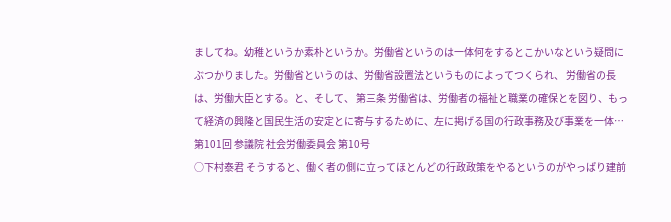ましてね。幼稚というか素朴というか。労働省というのは一体何をするとこかいなという疑問にぶつかりました。労働省というのは、労働省設置法というものによってつくられ、 労働省の長は、労働大臣とする。と、そして、 第三条 労働省は、労働者の福祉と職業の確保とを図り、もって経済の興隆と国民生活の安定とに寄与するために、左に掲げる国の行政事務及び事業を一体…
第101回 参議院 社会労働委員会 第10号
○下村泰君 そうすると、働く者の側に立ってほとんどの行政政策をやるというのがやっぱり建前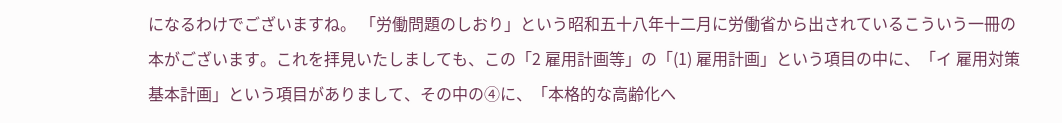になるわけでございますね。 「労働問題のしおり」という昭和五十八年十二月に労働省から出されているこういう一冊の本がございます。これを拝見いたしましても、この「2 雇用計画等」の「(1) 雇用計画」という項目の中に、「イ 雇用対策基本計画」という項目がありまして、その中の④に、「本格的な高齢化へ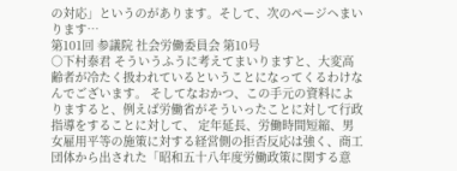の対応」というのがあります。そして、次のページヘまいります…
第101回 参議院 社会労働委員会 第10号
○下村泰君 そういうふうに考えてまいりますと、大変高齢者が冷たく扱われているということになってくるわけなんでございます。 そしてなおかつ、この手元の資料によりますると、例えば労働省がそういったことに対して行政指導をすることに対して、 定年延長、労働時間短縮、男女雇用平等の施策に対する経営側の拒否反応は強く、商工団体から出された「昭和五十八年度労働政策に関する意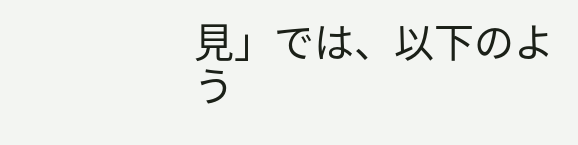見」では、以下のよう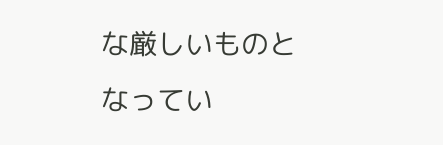な厳しいものとなってい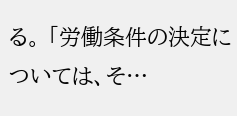る。 「労働条件の決定については、そ…